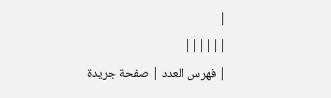|
||||||
| فهرس العدد | صفحة جريدة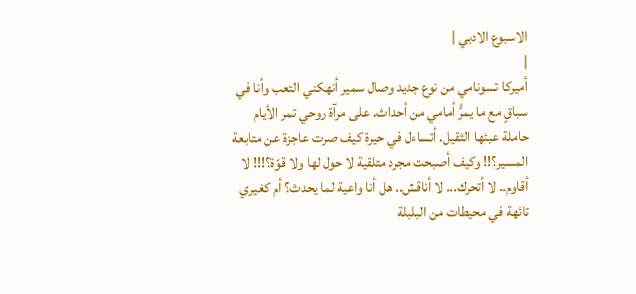الاسبوع الادبي |
|
أميركا تسونامي من نوع جديد وصال سمير أنهكني التعب وأنا في سباقٍ مع ما يمرُّ أمامي من أحداث. على مرآة روحي تمر الأيام حاملة عبئها الثقيل. أتساءل في حيرة كيف صرت عاجزة عن متابعة المسير؟!! وكيف أصبحت مجرد متلقية لا حول لها ولا قوّة؟!!! لا أقاوم.. لا أتحرك... لا أناقش.. هل أنا واعية لما يحدث؟ أم كغيري تائهة في محيطات من البلبلة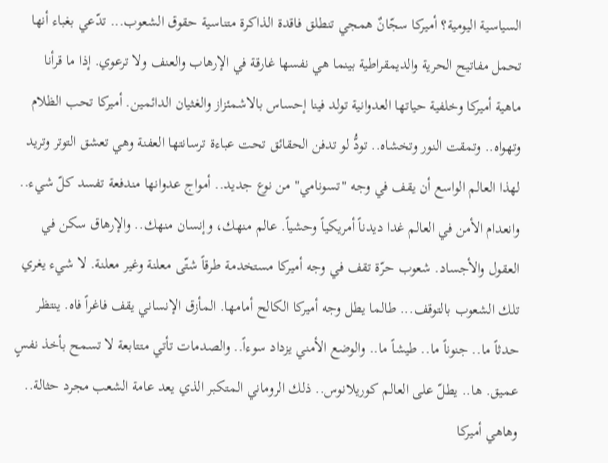السياسية اليومية؟ أميركا سجّانٌ همجي تنطلق فاقدة الذاكرة متناسية حقوق الشعوب... تدّعي بغباء أنها تحمل مفاتيح الحرية والديمقراطية بينما هي نفسها غارقة في الإرهاب والعنف ولا ترعوي. إذا ما قرأنا ماهية أميركا وخلفية حياتها العدوانية تولد فينا إحساس بالاشمئزاز والغثيان الدائمين. أميركا تحب الظلام وتهواه.. وتمقت النور وتخشاه.. تودُّ لو تدفن الحقائق تحت عباءة ترسانتها العفنة وهي تعشق التوتر وتريد لهذا العالم الواسع أن يقف في وجه "تسونامي" من نوع جديد.. أمواج عدوانها مندفعة تفسد كلّ شيء.. وانعدام الأمن في العالم غدا ديدناً أمريكياً وحشياً. عالم منهك، وإنسان منهك.. والإرهاق سكن في العقول والأجساد. شعوب حرّة تقف في وجه أميركا مستخدمة طرقاً شتّى معلنة وغير معلنة. لا شيء يغري تلك الشعوب بالتوقف... طالما يطل وجه أميركا الكالح أمامها. المأزق الإنساني يقف فاغراً فاه. ينتظر حدثاً ما.. جنوناً ما.. طيشاً ما.. والوضع الأمني يزداد سوءاً.. والصدمات تأتي متتابعة لا تسمح بأخذ نفسٍ عميق. ها.. يطلّ على العالم كوريلانوس.. ذلك الروماني المتكبر الذي يعد عامة الشعب مجرد حثالة.. وهاهي أميركا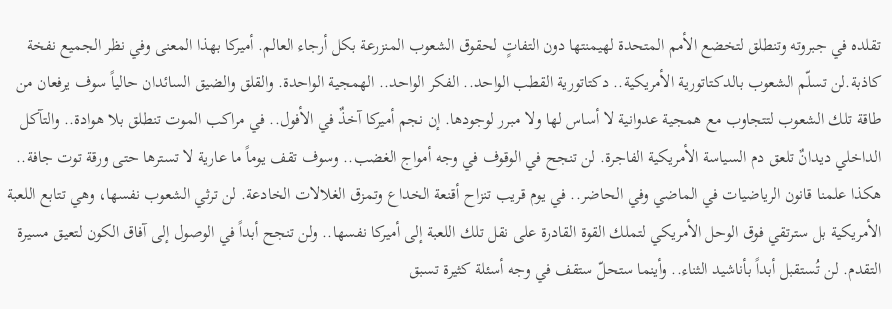تقلده في جبروته وتنطلق لتخضع الأمم المتحدة لهيمنتها دون التفاتٍ لحقوق الشعوب المنزرعة بكل أرجاء العالم. أميركا بهذا المعنى وفي نظر الجميع نفخة كاذبة.لن تسلّم الشعوب بالدكتاتورية الأمريكية.. دكتاتورية القطب الواحد.. الفكر الواحد.. الهمجية الواحدة. والقلق والضيق السائدان حالياً سوف يرفعان من طاقة تلك الشعوب لتتجاوب مع همجية عدوانية لا أساس لها ولا مبرر لوجودها. إن نجم أميركا آخذٌ في الأفول.. في مراكب الموت تنطلق بلا هوادة.. والتآكل الداخلي ديدانٌ تلعق دم السياسة الأمريكية الفاجرة. لن تنجح في الوقوف في وجه أمواج الغضب.. وسوف تقف يوماً ما عارية لا تسترها حتى ورقة توت جافة.. هكذا علمنا قانون الرياضيات في الماضي وفي الحاضر.. في يوم قريب تنزاح أقنعة الخداع وتمزق الغلالات الخادعة. لن ترثي الشعوب نفسها، وهي تتابع اللعبة الأمريكية بل سترتقي فوق الوحل الأمريكي لتملك القوة القادرة على نقل تلك اللعبة إلى أميركا نفسها.. ولن تنجح أبداً في الوصول إلى آفاق الكون لتعيق مسيرة التقدم. لن تُستقبل أبداً بأناشيد الثناء.. وأينما ستحلّ ستقف في وجه أسئلة كثيرة تسبق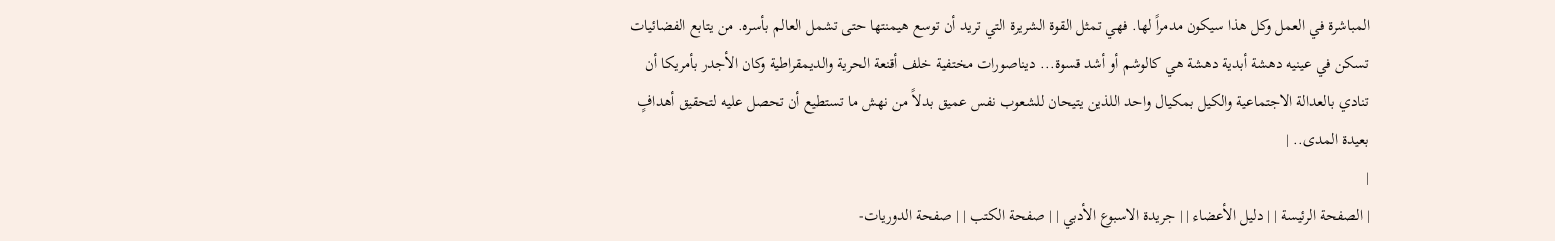المباشرة في العمل وكل هذا سيكون مدمراً لها. فهي تمثل القوة الشريرة التي تريد أن توسع هيمنتها حتى تشمل العالم بأسره. من يتابع الفضائيات تسكن في عينيه دهشة أبدية دهشة هي كالوشم أو أشد قسوة... ديناصورات مختفية خلف أقنعة الحرية والديمقراطية وكان الأجدر بأمريكا أن تنادي بالعدالة الاجتماعية والكيل بمكيال واحد اللذين يتيحان للشعوب نفس عميق بدلاً من نهش ما تستطيع أن تحصل عليه لتحقيق أهدافٍ بعيدة المدى.. |
|
| الصفحة الرئيسة | | دليل الأعضاء | | جريدة الاسبوع الأدبي | | صفحة الكتب | | صفحة الدوريات-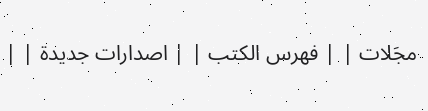مجَلات | | فهرس الكتب | | اصدارات جديدة | |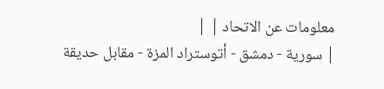معلومات عن الاتحاد | |
| سورية - دمشق - أتوستراد المزة - مقابل حديقة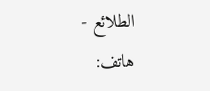الطلائع - هاتف: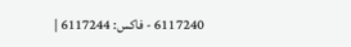6117240 - فاكس: 6117244 |